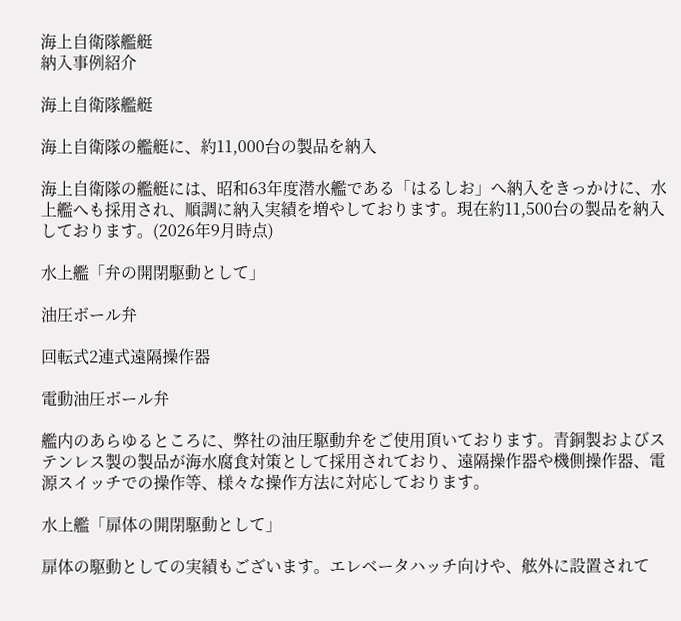海上自衛隊艦艇
納入事例紹介

海上自衛隊艦艇

海上自衛隊の艦艇に、約11,000台の製品を納入

海上自衛隊の艦艇には、昭和63年度潜水艦である「はるしお」へ納入をきっかけに、水上艦へも採用され、順調に納入実績を増やしております。現在約11,500台の製品を納入しております。(2026年9月時点)

水上艦「弁の開閉駆動として」

油圧ボール弁

回転式2連式遠隔操作器

電動油圧ボール弁

艦内のあらゆるところに、弊社の油圧駆動弁をご使用頂いております。青銅製およびステンレス製の製品が海水腐食対策として採用されており、遠隔操作器や機側操作器、電源スイッチでの操作等、様々な操作方法に対応しております。

水上艦「扉体の開閉駆動として」

扉体の駆動としての実績もございます。エレベータハッチ向けや、舷外に設置されて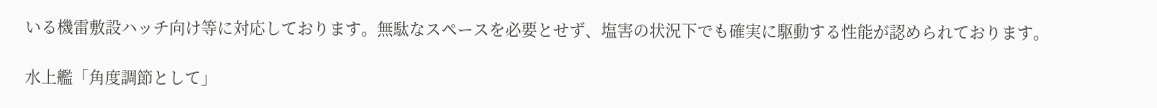いる機雷敷設ハッチ向け等に対応しております。無駄なスペースを必要とせず、塩害の状況下でも確実に駆動する性能が認められております。

水上艦「角度調節として」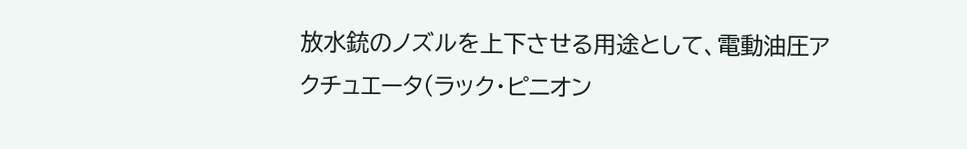放水銃のノズルを上下させる用途として、電動油圧アクチュエータ(ラック・ピニオン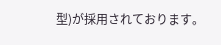型)が採用されております。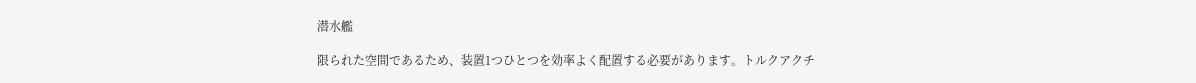潜水艦

限られた空間であるため、装置1つひとつを効率よく配置する必要があります。トルクアクチ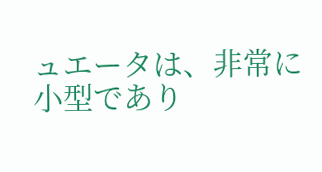ュエータは、非常に小型であり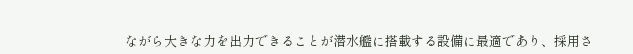ながら大きな力を出力できることが潜水艦に搭載する設備に最適であり、採用さ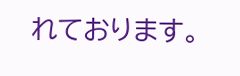れております。